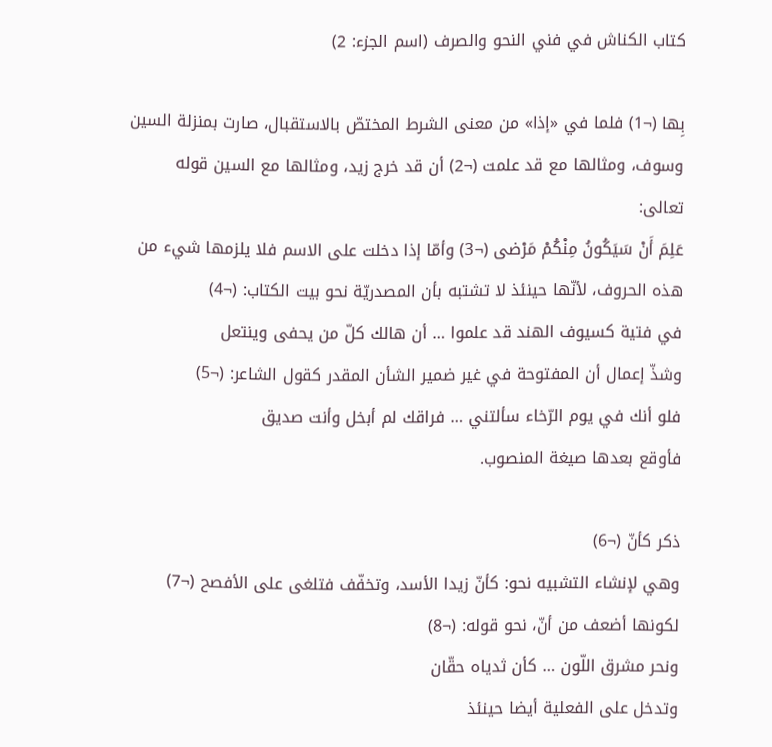كتاب الكناش في فني النحو والصرف (اسم الجزء: 2)

بِها (¬1) فلما في «إذا» من معنى الشرط المختصّ بالاستقبال، صارت بمنزلة السين وسوف، ومثالها مع قد علمت (¬2) أن قد خرج زيد، ومثالها مع السين قوله تعالى:
عَلِمَ أَنْ سَيَكُونُ مِنْكُمْ مَرْضى (¬3) وأمّا إذا دخلت على الاسم فلا يلزمها شيء من هذه الحروف، لأنّها حينئذ لا تشتبه بأن المصدريّة نحو بيت الكتاب: (¬4)
في فتية كسيوف الهند قد علموا … أن هالك كلّ من يحفى وينتعل
وشذّ إعمال أن المفتوحة في غير ضمير الشأن المقدر كقول الشاعر: (¬5)
فلو أنك في يوم الرّخاء سألتني … فراقك لم أبخل وأنت صديق
فأوقع بعدها صيغة المنصوب.

ذكر كأنّ (¬6)
وهي لإنشاء التشبيه نحو: كأنّ زيدا الأسد، وتخفّف فتلغى على الأفصح (¬7) لكونها أضعف من أنّ، نحو قوله: (¬8)
ونحر مشرق اللّون … كأن ثدياه حقّان
وتدخل على الفعلية أيضا حينئذ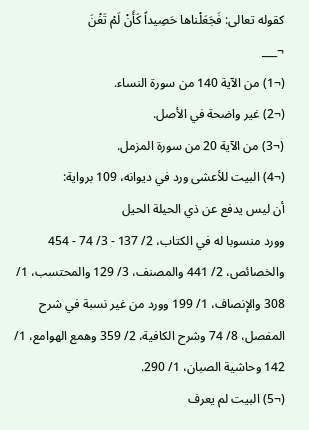كقوله تعالى: فَجَعَلْناها حَصِيداً كَأَنْ لَمْ تَغْنَ
¬___
(¬1) من الآية 140 من سورة النساء.
(¬2) غير واضحة في الأصل.
(¬3) من الآية 20 من سورة المزمل.
(¬4) البيت للأعشى ورد في ديوانه، 109 برواية:
أن ليس يدفع عن ذي الحيلة الحيل
وورد منسوبا له في الكتاب، 2/ 137 - 3/ 74 - 454 والخصائص، 2/ 441 والمصنف، 3/ 129 والمحتسب، 1/ 308 والإنصاف، 1/ 199 وورد من غير نسبة في شرح المفصل، 8/ 74 وشرح الكافية، 2/ 359 وهمع الهوامع، 1/ 142 وحاشية الصبان، 1/ 290.
(¬5) البيت لم يعرف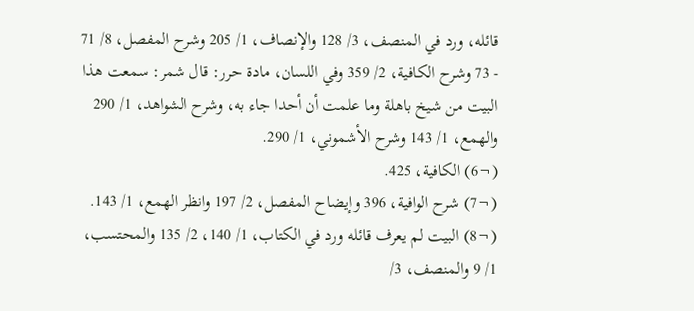قائله، ورد في المنصف، 3/ 128 والإنصاف، 1/ 205 وشرح المفصل، 8/ 71 - 73 وشرح الكافية، 2/ 359 وفي اللسان، مادة حرر: قال شمر: سمعت هذا البيت من شيخ باهلة وما علمت أن أحدا جاء به، وشرح الشواهد، 1/ 290 والهمع، 1/ 143 وشرح الأشموني، 1/ 290.
(¬6) الكافية، 425.
(¬7) شرح الوافية، 396 وإيضاح المفصل، 2/ 197 وانظر الهمع، 1/ 143.
(¬8) البيت لم يعرف قائله ورد في الكتاب، 1/ 140، 2/ 135 والمحتسب، 1/ 9 والمنصف، 3/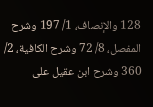128 والإنصاف، 1/ 197 وشرح المفصل، 8/ 72 وشرح الكافية، 2/ 360 وشرح ابن عقيل على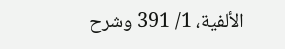الألفية، 1/ 391 وشرح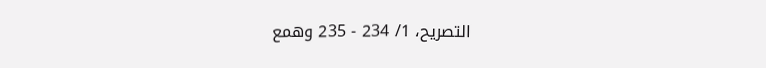التصريح، 1/ 234 - 235 وهمع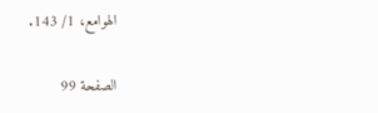الهوامع، 1/ 143.

الصفحة 99